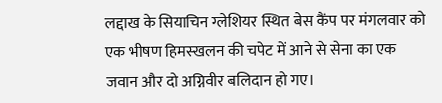लद्दाख के सियाचिन ग्लेशियर स्थित बेस कैंप पर मंगलवार को एक भीषण हिमस्खलन की चपेट में आने से सेना का एक जवान और दो अग्निवीर बलिदान हो गए।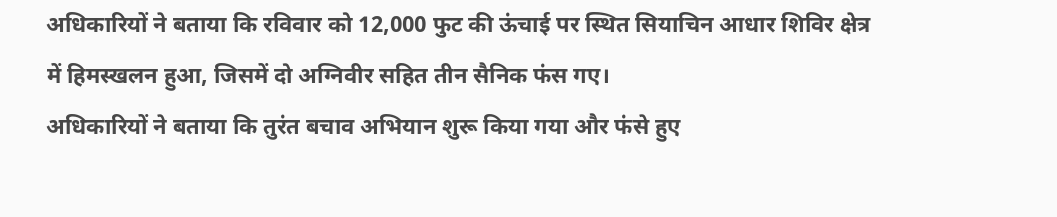अधिकारियों ने बताया कि रविवार को 12,000 फुट की ऊंचाई पर स्थित सियाचिन आधार शिविर क्षेत्र में हिमस्खलन हुआ, जिसमें दो अग्निवीर सहित तीन सैनिक फंस गए।
अधिकारियों ने बताया कि तुरंत बचाव अभियान शुरू किया गया और फंसे हुए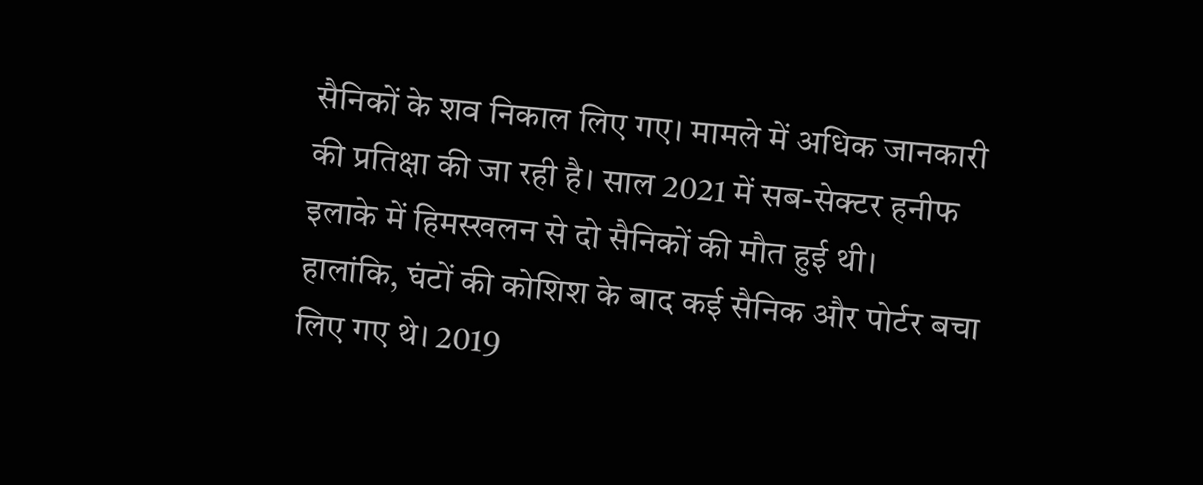सैनिकों के शव निकाल लिए गए। मामले में अधिक जानकारी की प्रतिक्षा की जा रही है। साल 2021 में सब-सेक्टर हनीफ इलाके में हिमस्खलन से दो सैनिकों की मौत हुई थी।
हालांकि, घंटों की कोशिश के बाद कई सैनिक और पोर्टर बचा लिए गए थे। 2019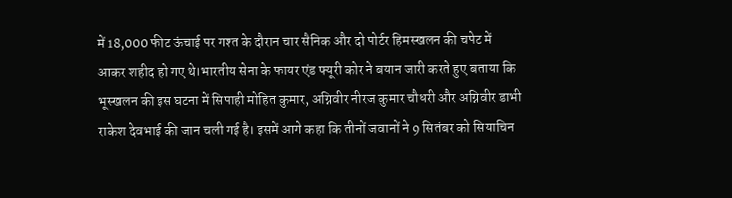में 18,000 फीट ऊंचाई पर गश्त के दौरान चार सैनिक और दो पोर्टर हिमस्खलन की चपेट में आकर शहीद हो गए थे।भारतीय सेना के फायर एंड फ्यूरी कोर ने बयान जारी करते हुए बताया कि भूस्खलन की इस घटना में सिपाही मोहित कुमार, अग्निवीर नीरज कुमार चौधरी और अग्निवीर डाभी राकेश देवभाई की जान चली गई है। इसमें आगे कहा कि तीनों जवानों ने 9 सितंबर को सियाचिन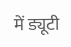में ड्यूटी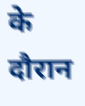के दौरान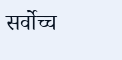सर्वोच्च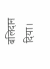बलिदान दिया।